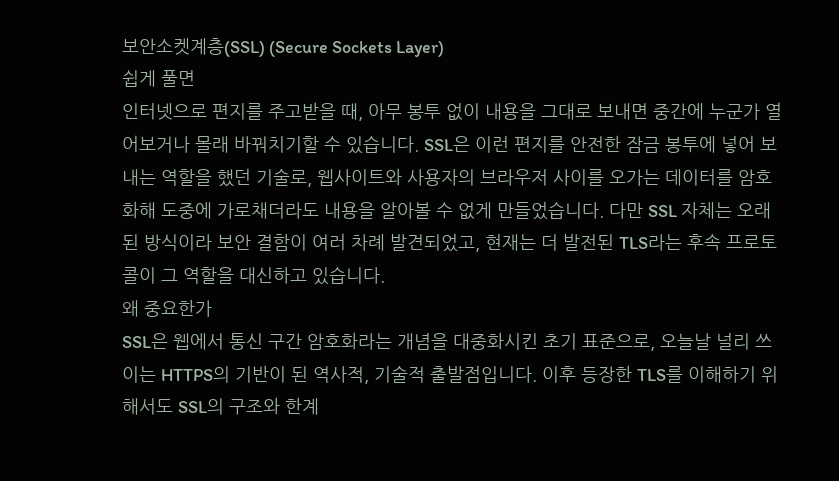보안소켓계층(SSL) (Secure Sockets Layer)
쉽게 풀면
인터넷으로 편지를 주고받을 때, 아무 봉투 없이 내용을 그대로 보내면 중간에 누군가 열어보거나 몰래 바꿔치기할 수 있습니다. SSL은 이런 편지를 안전한 잠금 봉투에 넣어 보내는 역할을 했던 기술로, 웹사이트와 사용자의 브라우저 사이를 오가는 데이터를 암호화해 도중에 가로채더라도 내용을 알아볼 수 없게 만들었습니다. 다만 SSL 자체는 오래된 방식이라 보안 결함이 여러 차례 발견되었고, 현재는 더 발전된 TLS라는 후속 프로토콜이 그 역할을 대신하고 있습니다.
왜 중요한가
SSL은 웹에서 통신 구간 암호화라는 개념을 대중화시킨 초기 표준으로, 오늘날 널리 쓰이는 HTTPS의 기반이 된 역사적, 기술적 출발점입니다. 이후 등장한 TLS를 이해하기 위해서도 SSL의 구조와 한계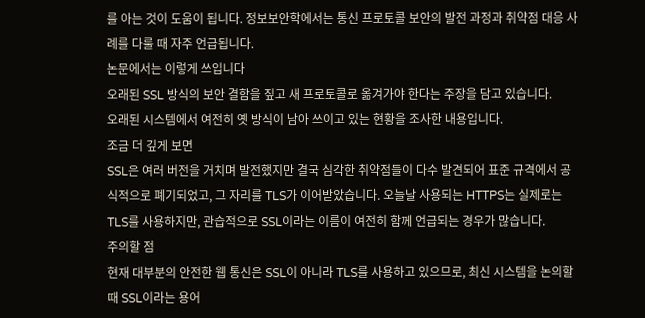를 아는 것이 도움이 됩니다. 정보보안학에서는 통신 프로토콜 보안의 발전 과정과 취약점 대응 사례를 다룰 때 자주 언급됩니다.
논문에서는 이렇게 쓰입니다
오래된 SSL 방식의 보안 결함을 짚고 새 프로토콜로 옮겨가야 한다는 주장을 담고 있습니다.
오래된 시스템에서 여전히 옛 방식이 남아 쓰이고 있는 현황을 조사한 내용입니다.
조금 더 깊게 보면
SSL은 여러 버전을 거치며 발전했지만 결국 심각한 취약점들이 다수 발견되어 표준 규격에서 공식적으로 폐기되었고, 그 자리를 TLS가 이어받았습니다. 오늘날 사용되는 HTTPS는 실제로는 TLS를 사용하지만, 관습적으로 SSL이라는 이름이 여전히 함께 언급되는 경우가 많습니다.
주의할 점
현재 대부분의 안전한 웹 통신은 SSL이 아니라 TLS를 사용하고 있으므로, 최신 시스템을 논의할 때 SSL이라는 용어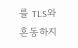를 TLS와 혼동하지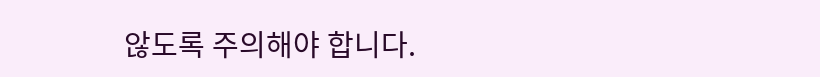않도록 주의해야 합니다.